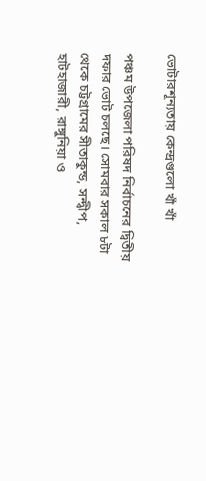ভোটারশূন্যতায় কেন্দ্রগুলো খাঁ খাঁ

পঞ্চম উপজেলা পরিষদ নির্বাচনের দ্বিতীয় দফার ভোট চলছে। সোমবার সকাল ৮টা থেকে চট্টগ্রামের সীতাকুন্ড, সন্দ্বীপ, হাটহাজারী, রাঙ্গুনিয়া ও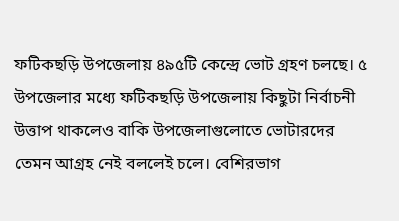ফটিকছড়ি উপজেলায় ৪৯৫টি কেন্দ্রে ভোট গ্রহণ চলছে। ৫ উপজেলার মধ্যে ফটিকছড়ি উপজেলায় কিছুটা নির্বাচনী উত্তাপ থাকলেও বাকি উপজেলাগুলোতে ভোটারদের তেমন আগ্রহ নেই বললেই চলে। বেশিরভাগ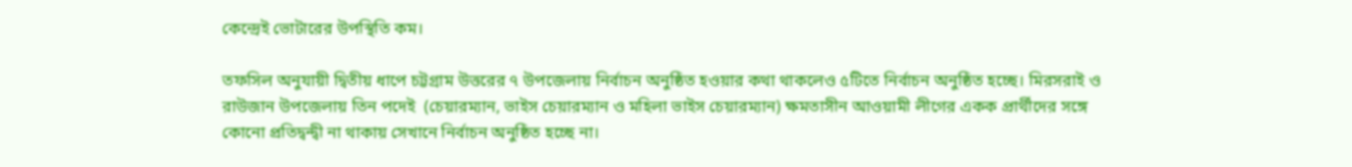কেন্দ্রেই ভোটারের উপস্থিতি কম।

তফসিল অনুযায়ী দ্বিতীয় ধাপে চট্টগ্রাম উত্তরের ৭ উপজেলায় নির্বাচন অনুষ্ঠিত হওয়ার কথা থাকলেও ৫টিতে নির্বাচন অনুষ্ঠিত হচ্ছে। মিরসরাই ও রাউজান উপজেলায় তিন পদেই  (চেয়ারম্যান, ভাইস চেয়ারম্যান ও মহিলা ভাইস চেয়ারম্যান) ক্ষমতাসীন আওয়ামী লীগের একক প্রার্থীদের সঙ্গে কোনো প্রতিদ্বন্দ্বী না থাকায় সেখানে নির্বাচন অনুষ্ঠিত হচ্ছে না।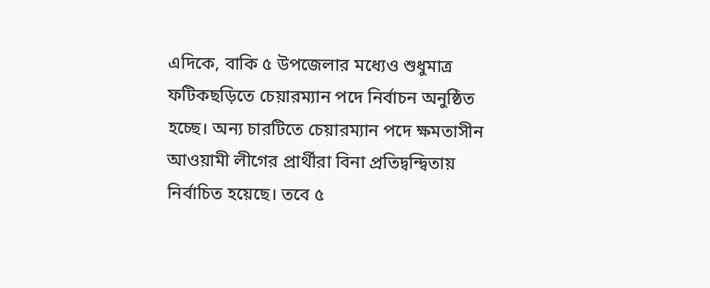এদিকে, বাকি ৫ উপজেলার মধ্যেও শুধুমাত্র ফটিকছড়িতে চেয়ারম্যান পদে নির্বাচন অনুষ্ঠিত হচ্ছে। অন্য চারটিতে চেয়ারম্যান পদে ক্ষমতাসীন আওয়ামী লীগের প্রার্থীরা বিনা প্রতিদ্বন্দ্বিতায় নির্বাচিত হয়েছে। তবে ৫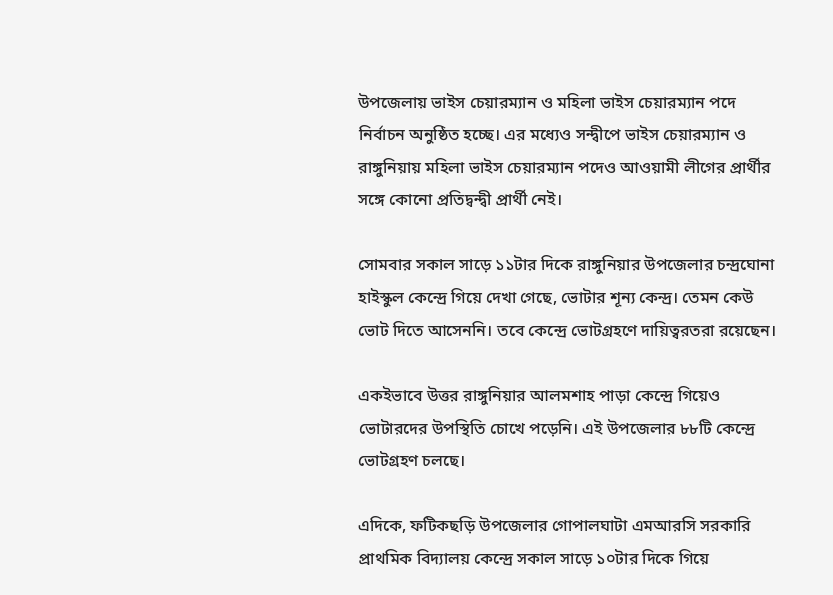উপজেলায় ভাইস চেয়ারম্যান ও মহিলা ভাইস চেয়ারম্যান পদে নির্বাচন অনুষ্ঠিত হচ্ছে। এর মধ্যেও সন্দ্বীপে ভাইস চেয়ারম্যান ও রাঙ্গুনিয়ায় মহিলা ভাইস চেয়ারম্যান পদেও আওয়ামী লীগের প্রার্থীর সঙ্গে কোনো প্রতিদ্বন্দ্বী প্রার্থী নেই।

সোমবার সকাল সাড়ে ১১টার দিকে রাঙ্গুনিয়ার উপজেলার চন্দ্রঘোনা হাইস্কুল কেন্দ্রে গিয়ে দেখা গেছে, ভোটার শূন্য কেন্দ্র। তেমন কেউ ভোট দিতে আসেননি। তবে কেন্দ্রে ভোটগ্রহণে দায়িত্বরতরা রয়েছেন।

একইভাবে উত্তর রাঙ্গুনিয়ার আলমশাহ পাড়া কেন্দ্রে গিয়েও ভোটারদের উপস্থিতি চোখে পড়েনি। এই উপজেলার ৮৮টি কেন্দ্রে ভোটগ্রহণ চলছে।

এদিকে, ফটিকছড়ি উপজেলার গোপালঘাটা এমআরসি সরকারি প্রাথমিক বিদ্যালয় কেন্দ্রে সকাল সাড়ে ১০টার দিকে গিয়ে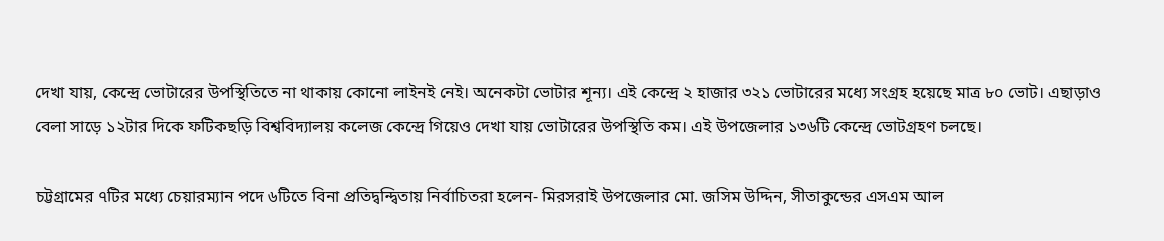দেখা যায়, কেন্দ্রে ভোটারের উপস্থিতিতে না থাকায় কোনো লাইনই নেই। অনেকটা ভোটার শূন্য। এই কেন্দ্রে ২ হাজার ৩২১ ভোটারের মধ্যে সংগ্রহ হয়েছে মাত্র ৮০ ভোট। এছাড়াও বেলা সাড়ে ১২টার দিকে ফটিকছড়ি বিশ্ববিদ্যালয় কলেজ কেন্দ্রে গিয়েও দেখা যায় ভোটারের উপস্থিতি কম। এই উপজেলার ১৩৬টি কেন্দ্রে ভোটগ্রহণ চলছে।

চট্টগ্রামের ৭টির মধ্যে চেয়ারম্যান পদে ৬টিতে বিনা প্রতিদ্বন্দ্বিতায় নির্বাচিতরা হলেন- মিরসরাই উপজেলার মো. জসিম উদ্দিন, সীতাকুন্ডের এসএম আল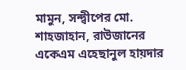মামুন, সন্দ্বীপের মো. শাহজাহান, রাউজানের একেএম এহেছানুল হায়দার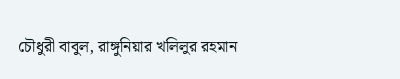চৌধুরী বাবুল, রাঙ্গুনিয়ার খলিলুর রহমান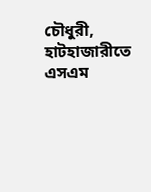চৌধুরী, হাটহাজারীতে এসএম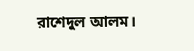রাশেদুল আলম।